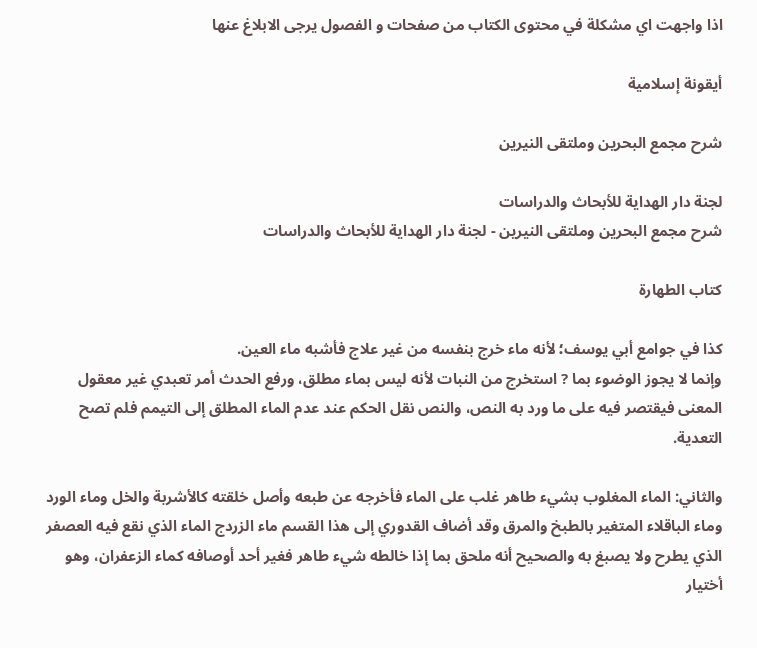اذا واجهت اي مشكلة في محتوى الكتاب من صفحات و الفصول يرجى الابلاغ عنها

أيقونة إسلامية

شرح مجمع البحرين وملتقى النيرين

لجنة دار الهداية للأبحاث والدراسات
شرح مجمع البحرين وملتقى النيرين - لجنة دار الهداية للأبحاث والدراسات

كتاب الطهارة

كذا في جوامع أبي يوسف؛ لأنه ماء خرج بنفسه من غير علاج فأشبه ماء العين.
وإنما لا يجوز الوضوء بما ? استخرج من النبات لأنه ليس بماء مطلق، ورفع الحدث أمر تعبدي غير معقول المعنى فيقتصر فيه على ما ورد به النص، والنص نقل الحكم عند عدم الماء المطلق إلى التيمم فلم تصح التعدية.

والثاني: الماء المغلوب بشيء طاهر غلب على الماء فأخرجه عن طبعه وأصل خلقته كالأشربة والخل وماء الورد وماء الباقلاء المتغير بالطبخ والمرق وقد أضاف القدوري إلى هذا القسم ماء الزردج الماء الذي نقع فيه العصفر الذي يطرح ولا يصبغ به والصحيح أنه ملحق بما إذا خالطه شيء طاهر فغير أحد أوصافه كماء الزعفران، وهو أختيار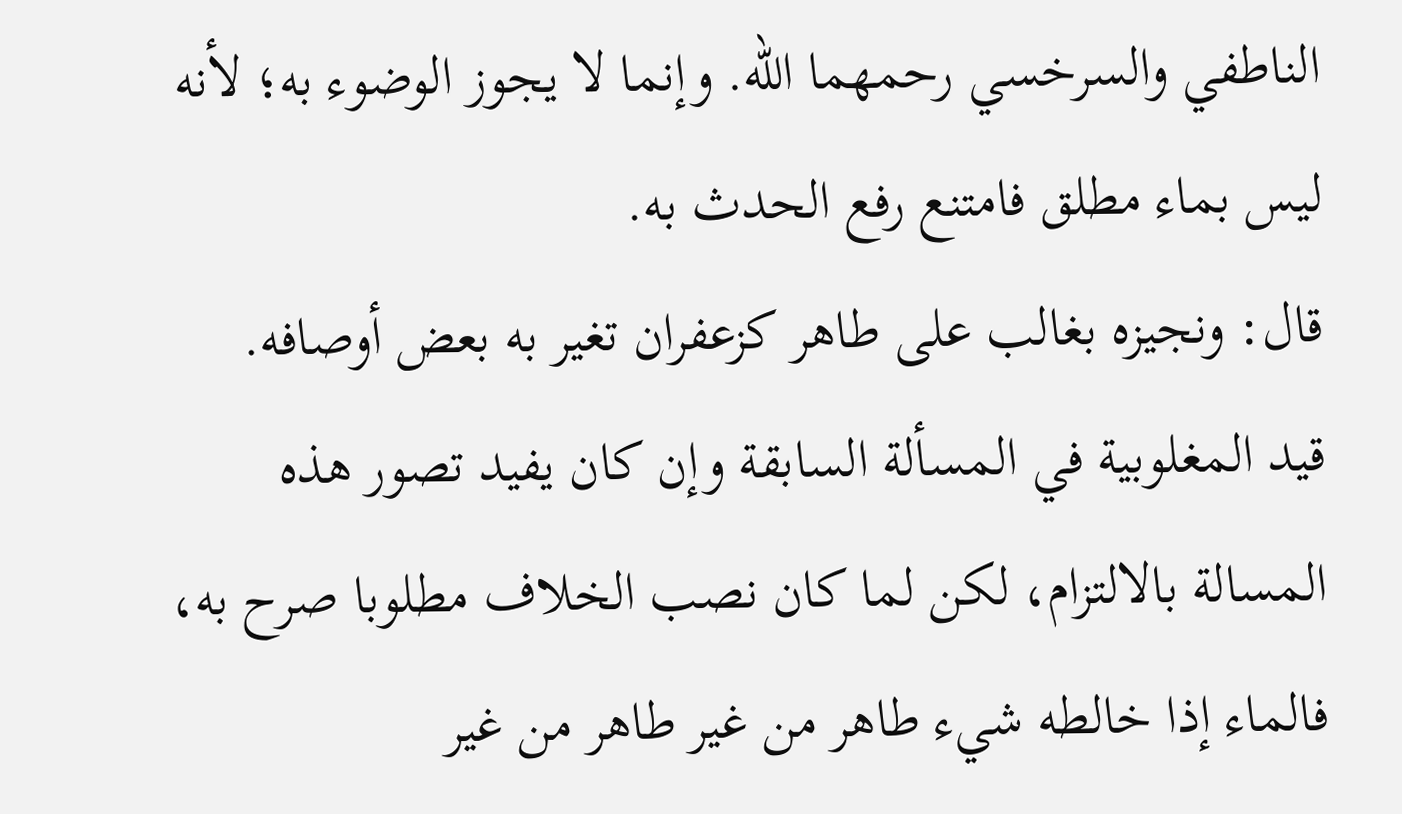الناطفي والسرخسي رحمهما الله. وإنما لا يجوز الوضوء به؛ لأنه ليس بماء مطلق فامتنع رفع الحدث به.
قال: ونجيزه بغالب على طاهر كزعفران تغير به بعض أوصافه.
قيد المغلوبية في المسألة السابقة وإن كان يفيد تصور هذه المسالة بالالتزام، لكن لما كان نصب الخلاف مطلوبا صرح به، فالماء إذا خالطه شيء طاهر من غير طاهر من غير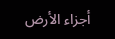أجزاء الأرض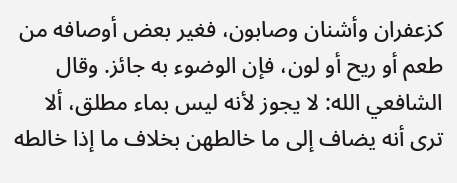كزعفران وأشنان وصابون، فغير بعض أوصافه من طعم أو ريح أو لون، فإن الوضوء به جائز. وقال الشافعي الله: لا يجوز لأنه ليس بماء مطلق، ألا ترى أنه يضاف إلى ما خالطهن بخلاف ما إذا خالطه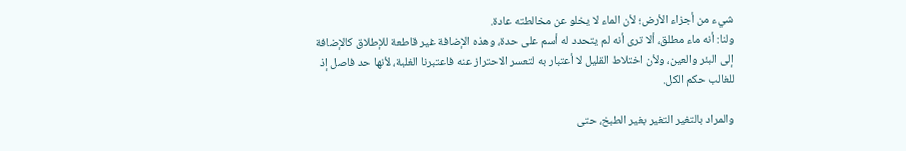شيء من أجزاء الأرض؛ لأن الماء لا يخلو عن مخالطته عادة.
ولنا: أنه ماء مطلق، ألا ترى أنه لم يتحدد له أسم على حدة، وهذه الإضافة غير قاطعة للإطلاق كالإضافة إلى البئر والعين، ولأن اختلاط القليل لا أعتبار به لتعسر الاحتراز عنه فاعتبرنا الغلبة، لأنها حد فاصل إذ للغالب حكم الكل.

والمراد بالتغير التغير بغير الطبخ، حتى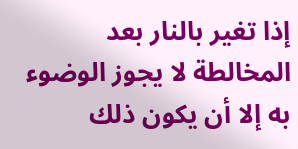إذا تغير بالنار بعد المخالطة لا يجوز الوضوء به إلا أن يكون ذلك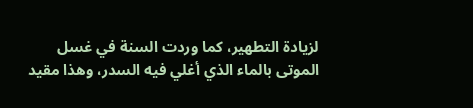لزيادة التطهير، كما وردت السنة في غسل الموتى بالماء الذي أغلي فيه السدر، وهذا مقيد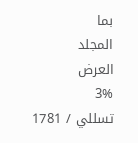بما
المجلد
العرض
3%
تسللي / 1781